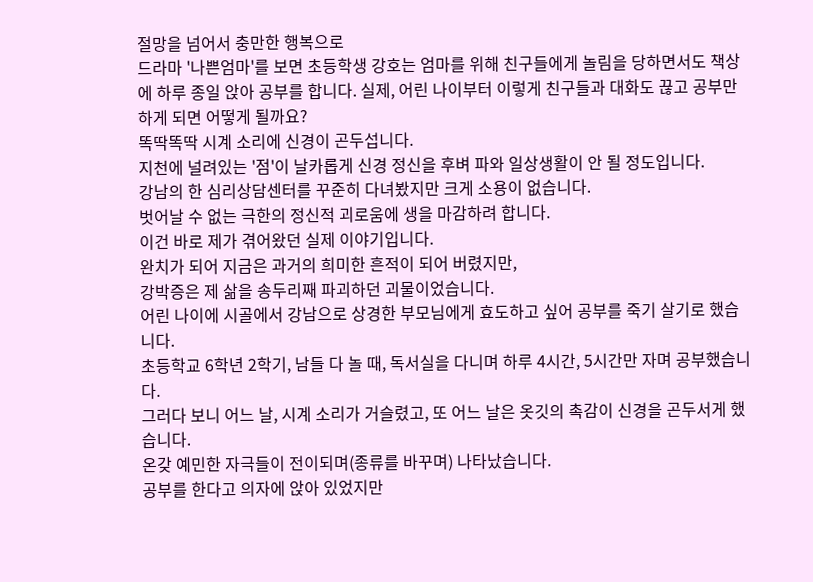절망을 넘어서 충만한 행복으로
드라마 '나쁜엄마'를 보면 초등학생 강호는 엄마를 위해 친구들에게 놀림을 당하면서도 책상에 하루 종일 앉아 공부를 합니다. 실제, 어린 나이부터 이렇게 친구들과 대화도 끊고 공부만 하게 되면 어떻게 될까요?
똑딱똑딱 시계 소리에 신경이 곤두섭니다.
지천에 널려있는 '점'이 날카롭게 신경 정신을 후벼 파와 일상생활이 안 될 정도입니다.
강남의 한 심리상담센터를 꾸준히 다녀봤지만 크게 소용이 없습니다.
벗어날 수 없는 극한의 정신적 괴로움에 생을 마감하려 합니다.
이건 바로 제가 겪어왔던 실제 이야기입니다.
완치가 되어 지금은 과거의 희미한 흔적이 되어 버렸지만,
강박증은 제 삶을 송두리째 파괴하던 괴물이었습니다.
어린 나이에 시골에서 강남으로 상경한 부모님에게 효도하고 싶어 공부를 죽기 살기로 했습니다.
초등학교 6학년 2학기, 남들 다 놀 때, 독서실을 다니며 하루 4시간, 5시간만 자며 공부했습니다.
그러다 보니 어느 날, 시계 소리가 거슬렸고, 또 어느 날은 옷깃의 촉감이 신경을 곤두서게 했습니다.
온갖 예민한 자극들이 전이되며(종류를 바꾸며) 나타났습니다.
공부를 한다고 의자에 앉아 있었지만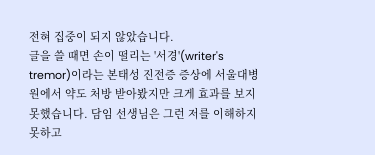전혀 집중이 되지 않았습니다.
글을 쓸 때면 손이 떨리는 '서경'(writer's tremor)이라는 본태성 진전증 증상에 서울대병원에서 약도 처방 받아봤지만 크게 효과를 보지 못했습니다. 담임 선생님은 그런 저를 이해하지 못하고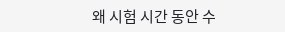왜 시험 시간 동안 수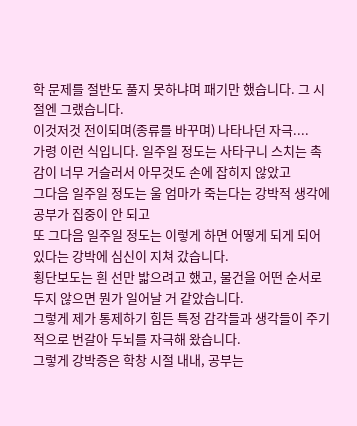학 문제를 절반도 풀지 못하냐며 패기만 했습니다. 그 시절엔 그랬습니다.
이것저것 전이되며(종류를 바꾸며) 나타나던 자극....
가령 이런 식입니다. 일주일 정도는 사타구니 스치는 촉감이 너무 거슬러서 아무것도 손에 잡히지 않았고
그다음 일주일 정도는 울 엄마가 죽는다는 강박적 생각에 공부가 집중이 안 되고
또 그다음 일주일 정도는 이렇게 하면 어떻게 되게 되어 있다는 강박에 심신이 지쳐 갔습니다.
횡단보도는 흰 선만 밟으려고 했고, 물건을 어떤 순서로 두지 않으면 뭔가 일어날 거 같았습니다.
그렇게 제가 통제하기 힘든 특정 감각들과 생각들이 주기적으로 번갈아 두뇌를 자극해 왔습니다.
그렇게 강박증은 학창 시절 내내, 공부는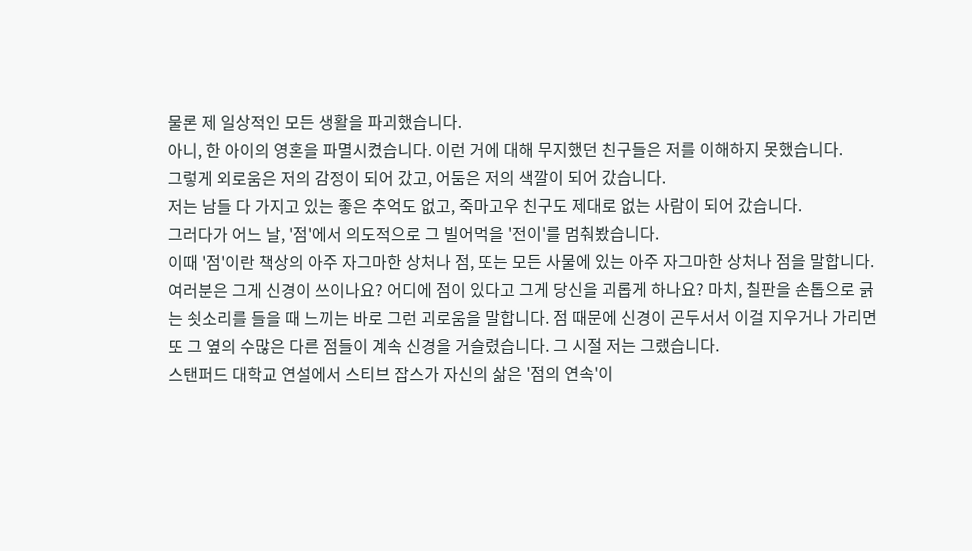물론 제 일상적인 모든 생활을 파괴했습니다.
아니, 한 아이의 영혼을 파멸시켰습니다. 이런 거에 대해 무지했던 친구들은 저를 이해하지 못했습니다.
그렇게 외로움은 저의 감정이 되어 갔고, 어둠은 저의 색깔이 되어 갔습니다.
저는 남들 다 가지고 있는 좋은 추억도 없고, 죽마고우 친구도 제대로 없는 사람이 되어 갔습니다.
그러다가 어느 날, '점'에서 의도적으로 그 빌어먹을 '전이'를 멈춰봤습니다.
이때 '점'이란 책상의 아주 자그마한 상처나 점, 또는 모든 사물에 있는 아주 자그마한 상처나 점을 말합니다. 여러분은 그게 신경이 쓰이나요? 어디에 점이 있다고 그게 당신을 괴롭게 하나요? 마치, 칠판을 손톱으로 긁는 쇳소리를 들을 때 느끼는 바로 그런 괴로움을 말합니다. 점 때문에 신경이 곤두서서 이걸 지우거나 가리면 또 그 옆의 수많은 다른 점들이 계속 신경을 거슬렸습니다. 그 시절 저는 그랬습니다.
스탠퍼드 대학교 연설에서 스티브 잡스가 자신의 삶은 '점의 연속'이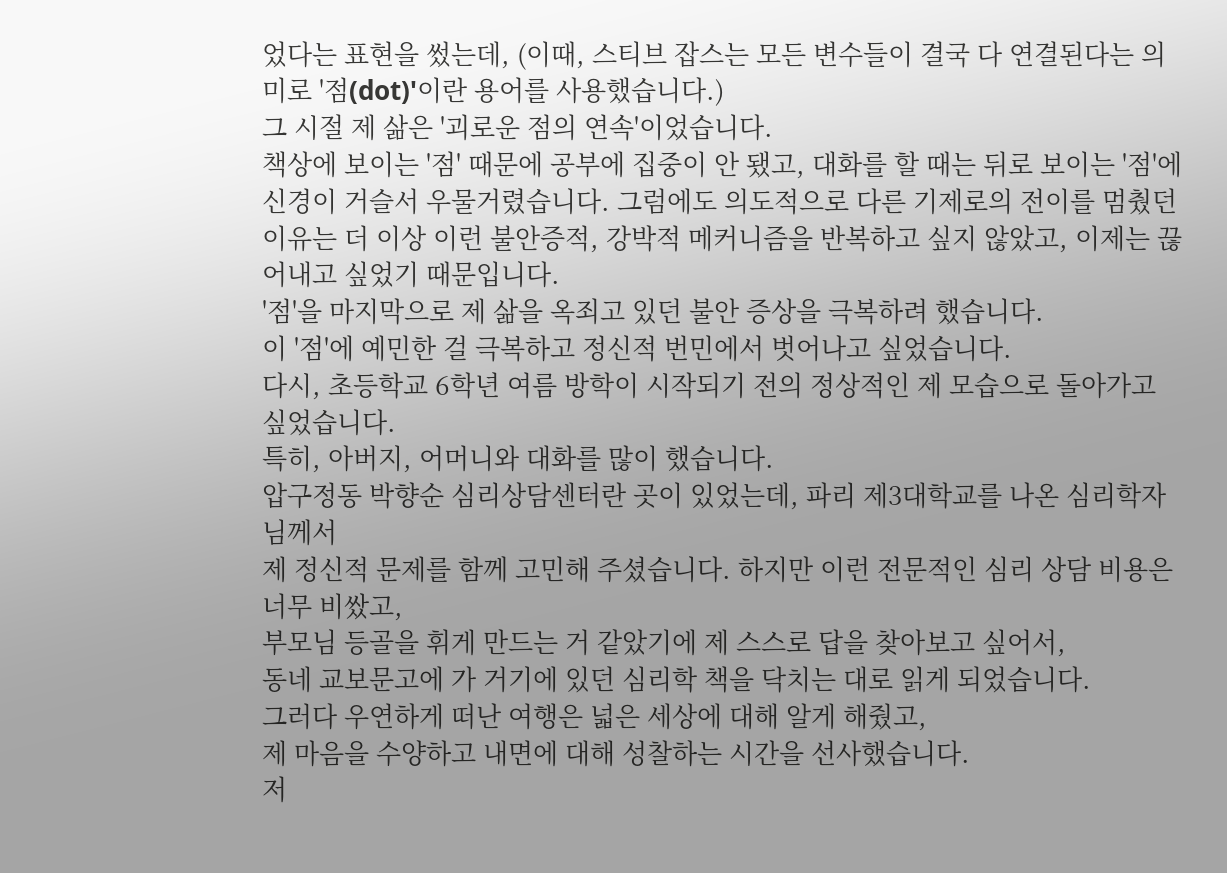었다는 표현을 썼는데, (이때, 스티브 잡스는 모든 변수들이 결국 다 연결된다는 의미로 '점(dot)'이란 용어를 사용했습니다.)
그 시절 제 삶은 '괴로운 점의 연속'이었습니다.
책상에 보이는 '점' 때문에 공부에 집중이 안 됐고, 대화를 할 때는 뒤로 보이는 '점'에 신경이 거슬서 우물거렸습니다. 그럼에도 의도적으로 다른 기제로의 전이를 멈췄던 이유는 더 이상 이런 불안증적, 강박적 메커니즘을 반복하고 싶지 않았고, 이제는 끊어내고 싶었기 때문입니다.
'점'을 마지막으로 제 삶을 옥죄고 있던 불안 증상을 극복하려 했습니다.
이 '점'에 예민한 걸 극복하고 정신적 번민에서 벗어나고 싶었습니다.
다시, 초등학교 6학년 여름 방학이 시작되기 전의 정상적인 제 모습으로 돌아가고 싶었습니다.
특히, 아버지, 어머니와 대화를 많이 했습니다.
압구정동 박향순 심리상담센터란 곳이 있었는데, 파리 제3대학교를 나온 심리학자님께서
제 정신적 문제를 함께 고민해 주셨습니다. 하지만 이런 전문적인 심리 상담 비용은 너무 비쌌고,
부모님 등골을 휘게 만드는 거 같았기에 제 스스로 답을 찾아보고 싶어서,
동네 교보문고에 가 거기에 있던 심리학 책을 닥치는 대로 읽게 되었습니다.
그러다 우연하게 떠난 여행은 넓은 세상에 대해 알게 해줬고,
제 마음을 수양하고 내면에 대해 성찰하는 시간을 선사했습니다.
저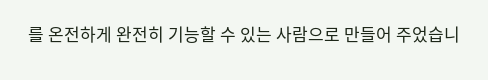를 온전하게 완전히 기능할 수 있는 사람으로 만들어 주었습니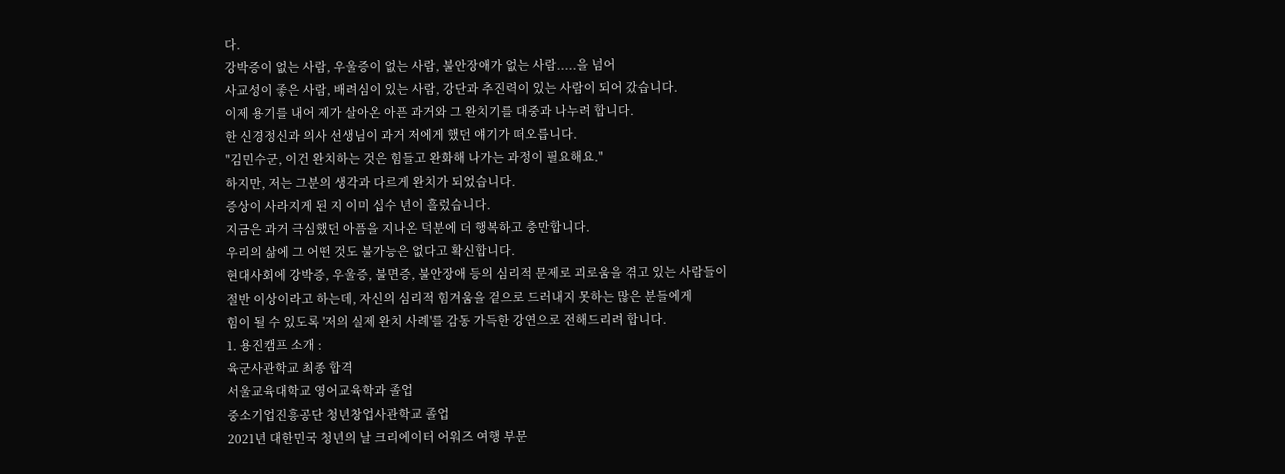다.
강박증이 없는 사람, 우울증이 없는 사람, 불안장애가 없는 사람.....을 넘어
사교성이 좋은 사람, 배려심이 있는 사람, 강단과 추진력이 있는 사람이 되어 갔습니다.
이제 용기를 내어 제가 살아온 아픈 과거와 그 완치기를 대중과 나누려 합니다.
한 신경정신과 의사 선생님이 과거 저에게 했던 얘기가 떠오릅니다.
"김민수군, 이건 완치하는 것은 힘들고 완화해 나가는 과정이 필요해요."
하지만, 저는 그분의 생각과 다르게 완치가 되었습니다.
증상이 사라지게 된 지 이미 십수 년이 흘렀습니다.
지금은 과거 극심했던 아픔을 지나온 덕분에 더 행복하고 충만합니다.
우리의 삶에 그 어떤 것도 불가능은 없다고 확신합니다.
현대사회에 강박증, 우울증, 불면증, 불안장애 등의 심리적 문제로 괴로움을 겪고 있는 사람들이
절반 이상이라고 하는데, 자신의 심리적 힘겨움을 겉으로 드러내지 못하는 많은 분들에게
힘이 될 수 있도록 '저의 실제 완치 사례'를 감동 가득한 강연으로 전해드리려 합니다.
1. 용진캠프 소개 :
육군사관학교 최종 합격
서울교육대학교 영어교육학과 졸업
중소기업진흥공단 청년창업사관학교 졸업
2021년 대한민국 청년의 날 크리에이터 어워즈 여행 부문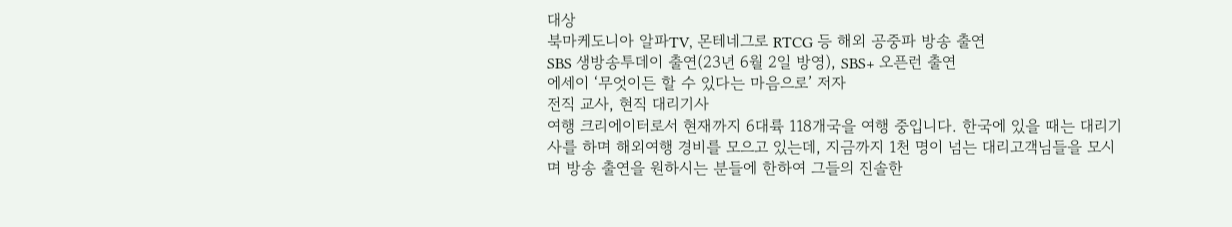대상
북마케도니아 알파TV, 몬테네그로 RTCG 등 해외 공중파 방송 출연
SBS 생방송투데이 출연(23년 6월 2일 방영), SBS+ 오픈런 출연
에세이 ‘무엇이든 할 수 있다는 마음으로’ 저자
전직 교사, 현직 대리기사
여행 크리에이터로서 현재까지 6대륙 118개국을 여행 중입니다. 한국에 있을 때는 대리기사를 하며 해외여행 경비를 모으고 있는데, 지금까지 1천 명이 넘는 대리고객님들을 모시며 방송 출연을 원하시는 분들에 한하여 그들의 진솔한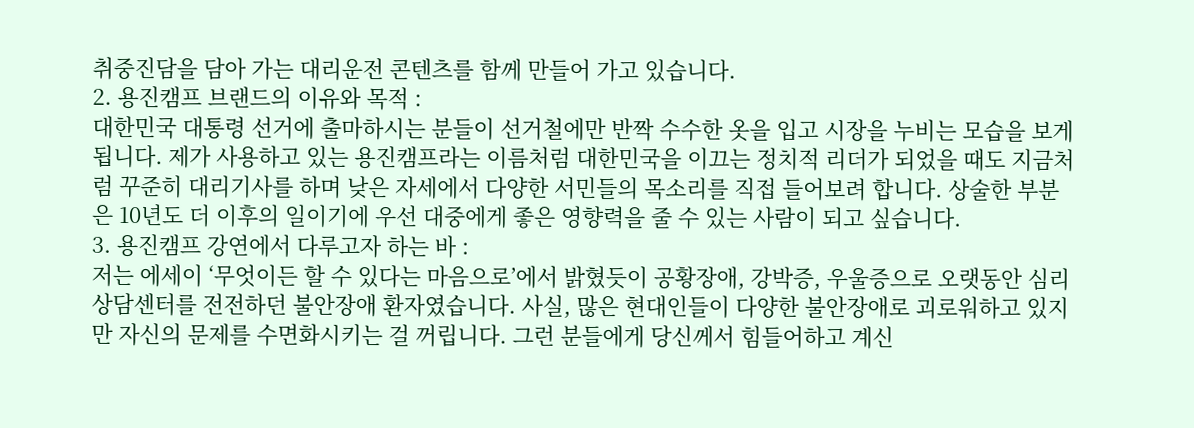취중진담을 담아 가는 대리운전 콘텐츠를 함께 만들어 가고 있습니다.
2. 용진캠프 브랜드의 이유와 목적 :
대한민국 대통령 선거에 출마하시는 분들이 선거철에만 반짝 수수한 옷을 입고 시장을 누비는 모습을 보게 됩니다. 제가 사용하고 있는 용진캠프라는 이름처럼 대한민국을 이끄는 정치적 리더가 되었을 때도 지금처럼 꾸준히 대리기사를 하며 낮은 자세에서 다양한 서민들의 목소리를 직접 들어보려 합니다. 상술한 부분은 10년도 더 이후의 일이기에 우선 대중에게 좋은 영향력을 줄 수 있는 사람이 되고 싶습니다.
3. 용진캠프 강연에서 다루고자 하는 바 :
저는 에세이 ‘무엇이든 할 수 있다는 마음으로’에서 밝혔듯이 공황장애, 강박증, 우울증으로 오랫동안 심리상담센터를 전전하던 불안장애 환자였습니다. 사실, 많은 현대인들이 다양한 불안장애로 괴로워하고 있지만 자신의 문제를 수면화시키는 걸 꺼립니다. 그런 분들에게 당신께서 힘들어하고 계신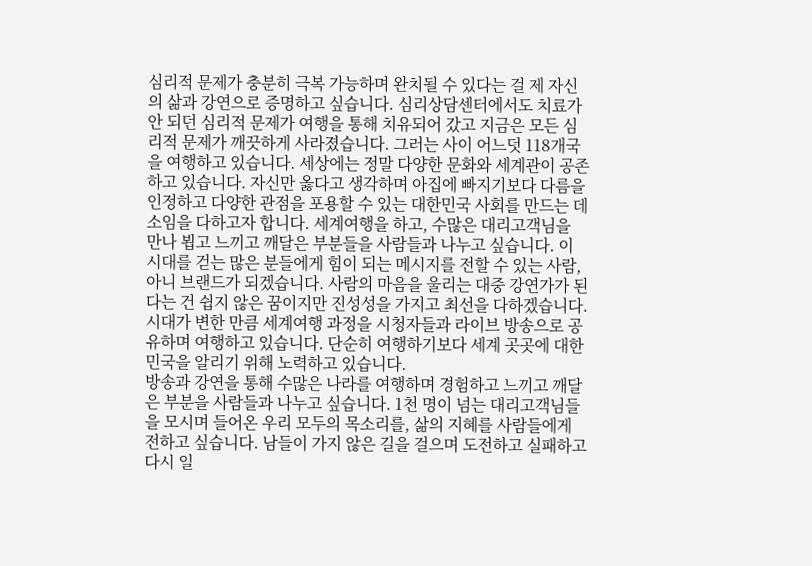심리적 문제가 충분히 극복 가능하며 완치될 수 있다는 걸 제 자신의 삶과 강연으로 증명하고 싶습니다. 심리상담센터에서도 치료가 안 되던 심리적 문제가 여행을 통해 치유되어 갔고 지금은 모든 심리적 문제가 깨끗하게 사라졌습니다. 그러는 사이 어느덧 118개국을 여행하고 있습니다. 세상에는 정말 다양한 문화와 세계관이 공존하고 있습니다. 자신만 옳다고 생각하며 아집에 빠지기보다 다름을 인정하고 다양한 관점을 포용할 수 있는 대한민국 사회를 만드는 데 소임을 다하고자 합니다. 세계여행을 하고, 수많은 대리고객님을 만나 뵙고 느끼고 깨달은 부분들을 사람들과 나누고 싶습니다. 이 시대를 걷는 많은 분들에게 힘이 되는 메시지를 전할 수 있는 사람, 아니 브랜드가 되겠습니다. 사람의 마음을 울리는 대중 강연가가 된다는 건 쉽지 않은 꿈이지만 진성성을 가지고 최선을 다하겠습니다.
시대가 변한 만큼 세계여행 과정을 시청자들과 라이브 방송으로 공유하며 여행하고 있습니다. 단순히 여행하기보다 세계 곳곳에 대한민국을 알리기 위해 노력하고 있습니다.
방송과 강연을 통해 수많은 나라를 여행하며 경험하고 느끼고 깨달은 부분을 사람들과 나누고 싶습니다. 1천 명이 넘는 대리고객님들을 모시며 들어온 우리 모두의 목소리를, 삶의 지혜를 사람들에게 전하고 싶습니다. 남들이 가지 않은 길을 걸으며 도전하고 실패하고 다시 일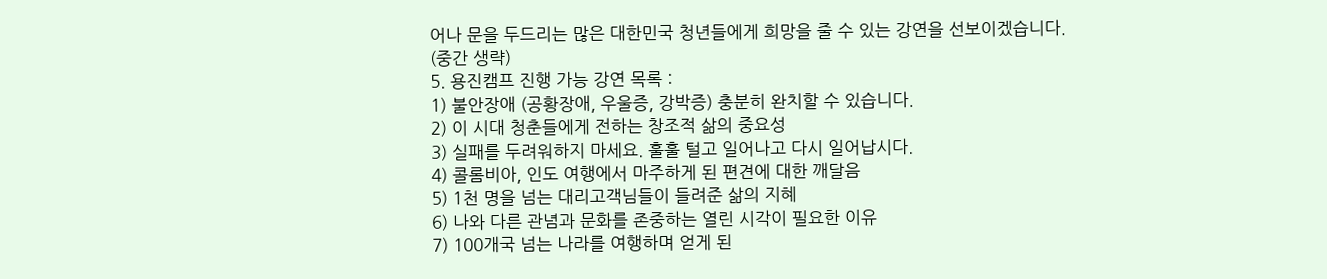어나 문을 두드리는 많은 대한민국 청년들에게 희망을 줄 수 있는 강연을 선보이겠습니다.
(중간 생략)
5. 용진캠프 진행 가능 강연 목록 :
1) 불안장애 (공황장애, 우울증, 강박증) 충분히 완치할 수 있습니다.
2) 이 시대 청춘들에게 전하는 창조적 삶의 중요성
3) 실패를 두려워하지 마세요. 훌훌 털고 일어나고 다시 일어납시다.
4) 콜롬비아, 인도 여행에서 마주하게 된 편견에 대한 깨달음
5) 1천 명을 넘는 대리고객님들이 들려준 삶의 지혜
6) 나와 다른 관념과 문화를 존중하는 열린 시각이 필요한 이유
7) 100개국 넘는 나라를 여행하며 얻게 된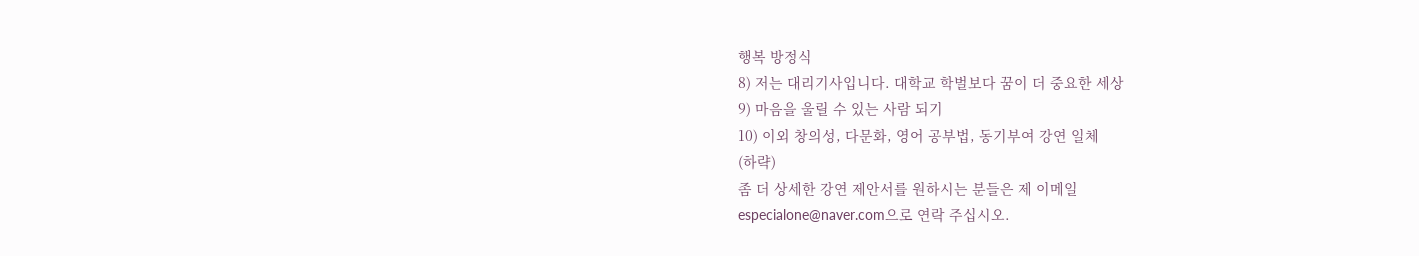행복 방정식
8) 저는 대리기사입니다. 대학교 학벌보다 꿈이 더 중요한 세상
9) 마음을 울릴 수 있는 사람 되기
10) 이외 창의성, 다문화, 영어 공부법, 동기부여 강연 일체
(하략)
좀 더 상세한 강연 제안서를 원하시는 분들은 제 이메일
especialone@naver.com으로 연락 주십시오.